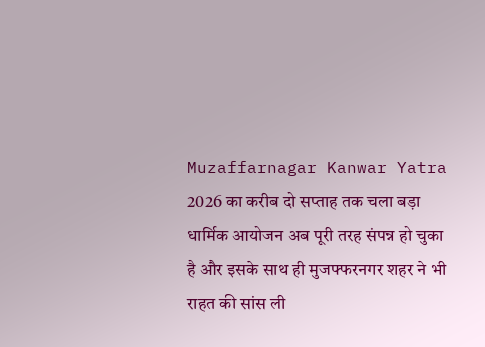Muzaffarnagar Kanwar Yatra 2026 का करीब दो सप्ताह तक चला बड़ा धार्मिक आयोजन अब पूरी तरह संपन्न हो चुका है और इसके साथ ही मुजफ्फरनगर शहर ने भी राहत की सांस ली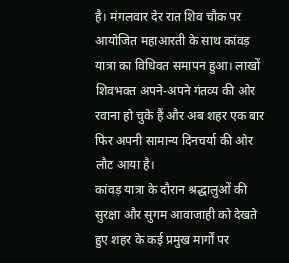है। मंगलवार देर रात शिव चौक पर आयोजित महाआरती के साथ कांवड़ यात्रा का विधिवत समापन हुआ। लाखों शिवभक्त अपने-अपने गंतव्य की ओर रवाना हो चुके हैं और अब शहर एक बार फिर अपनी सामान्य दिनचर्या की ओर लौट आया है।
कांवड़ यात्रा के दौरान श्रद्धालुओं की सुरक्षा और सुगम आवाजाही को देखते हुए शहर के कई प्रमुख मार्गों पर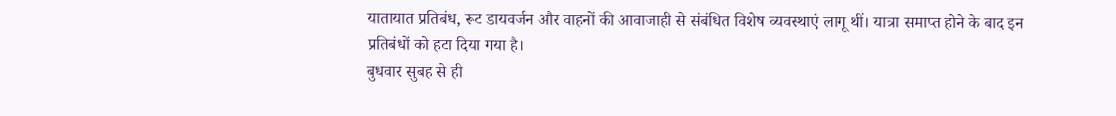यातायात प्रतिबंध, रूट डायवर्जन और वाहनों की आवाजाही से संबंधित विशेष व्यवस्थाएं लागू थीं। यात्रा समाप्त होने के बाद इन प्रतिबंधों को हटा दिया गया है।
बुधवार सुबह से ही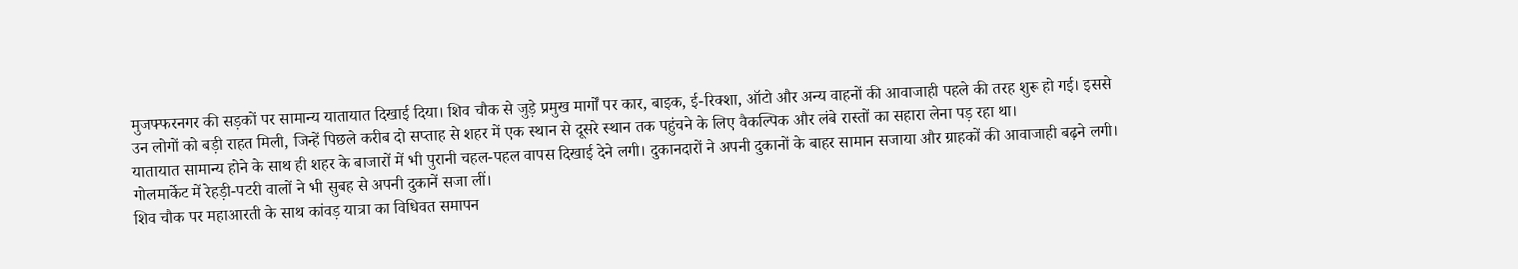मुजफ्फरनगर की सड़कों पर सामान्य यातायात दिखाई दिया। शिव चौक से जुड़े प्रमुख मार्गों पर कार, बाइक, ई-रिक्शा, ऑटो और अन्य वाहनों की आवाजाही पहले की तरह शुरू हो गई। इससे उन लोगों को बड़ी राहत मिली, जिन्हें पिछले करीब दो सप्ताह से शहर में एक स्थान से दूसरे स्थान तक पहुंचने के लिए वैकल्पिक और लंबे रास्तों का सहारा लेना पड़ रहा था।
यातायात सामान्य होने के साथ ही शहर के बाजारों में भी पुरानी चहल-पहल वापस दिखाई देने लगी। दुकानदारों ने अपनी दुकानों के बाहर सामान सजाया और ग्राहकों की आवाजाही बढ़ने लगी। गोलमार्केट में रेहड़ी-पटरी वालों ने भी सुबह से अपनी दुकानें सजा लीं।
शिव चौक पर महाआरती के साथ कांवड़ यात्रा का विधिवत समापन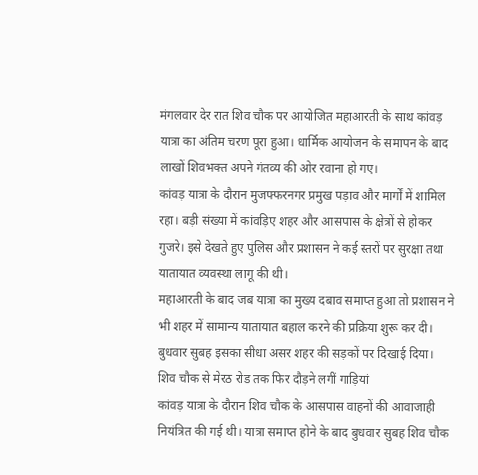मंगलवार देर रात शिव चौक पर आयोजित महाआरती के साथ कांवड़ यात्रा का अंतिम चरण पूरा हुआ। धार्मिक आयोजन के समापन के बाद लाखों शिवभक्त अपने गंतव्य की ओर रवाना हो गए।
कांवड़ यात्रा के दौरान मुजफ्फरनगर प्रमुख पड़ाव और मार्गों में शामिल रहा। बड़ी संख्या में कांवड़िए शहर और आसपास के क्षेत्रों से होकर गुजरे। इसे देखते हुए पुलिस और प्रशासन ने कई स्तरों पर सुरक्षा तथा यातायात व्यवस्था लागू की थी।
महाआरती के बाद जब यात्रा का मुख्य दबाव समाप्त हुआ तो प्रशासन ने भी शहर में सामान्य यातायात बहाल करने की प्रक्रिया शुरू कर दी।
बुधवार सुबह इसका सीधा असर शहर की सड़कों पर दिखाई दिया।
शिव चौक से मेरठ रोड तक फिर दौड़ने लगीं गाड़ियां
कांवड़ यात्रा के दौरान शिव चौक के आसपास वाहनों की आवाजाही नियंत्रित की गई थी। यात्रा समाप्त होने के बाद बुधवार सुबह शिव चौक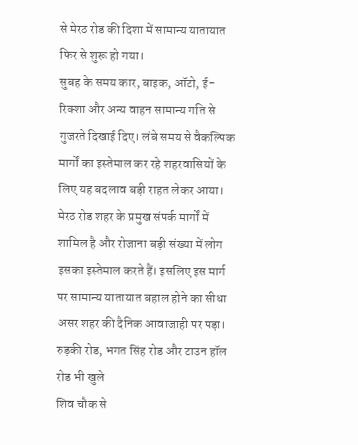से मेरठ रोड की दिशा में सामान्य यातायात फिर से शुरू हो गया।
सुबह के समय कार, बाइक, ऑटो, ई-रिक्शा और अन्य वाहन सामान्य गति से गुजरते दिखाई दिए। लंबे समय से वैकल्पिक मार्गों का इस्तेमाल कर रहे शहरवासियों के लिए यह बदलाव बड़ी राहत लेकर आया।
मेरठ रोड शहर के प्रमुख संपर्क मार्गों में शामिल है और रोजाना बड़ी संख्या में लोग इसका इस्तेमाल करते हैं। इसलिए इस मार्ग पर सामान्य यातायात बहाल होने का सीधा असर शहर की दैनिक आवाजाही पर पड़ा।
रुड़की रोड, भगत सिंह रोड और टाउन हॉल रोड भी खुले
शिव चौक से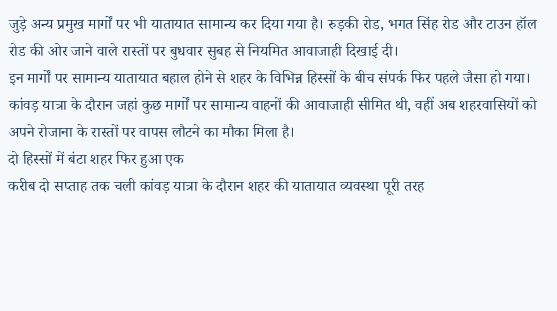जुड़े अन्य प्रमुख मार्गों पर भी यातायात सामान्य कर दिया गया है। रुड़की रोड, भगत सिंह रोड और टाउन हॉल रोड की ओर जाने वाले रास्तों पर बुधवार सुबह से नियमित आवाजाही दिखाई दी।
इन मार्गों पर सामान्य यातायात बहाल होने से शहर के विभिन्न हिस्सों के बीच संपर्क फिर पहले जैसा हो गया।
कांवड़ यात्रा के दौरान जहां कुछ मार्गों पर सामान्य वाहनों की आवाजाही सीमित थी, वहीं अब शहरवासियों को अपने रोजाना के रास्तों पर वापस लौटने का मौका मिला है।
दो हिस्सों में बंटा शहर फिर हुआ एक
करीब दो सप्ताह तक चली कांवड़ यात्रा के दौरान शहर की यातायात व्यवस्था पूरी तरह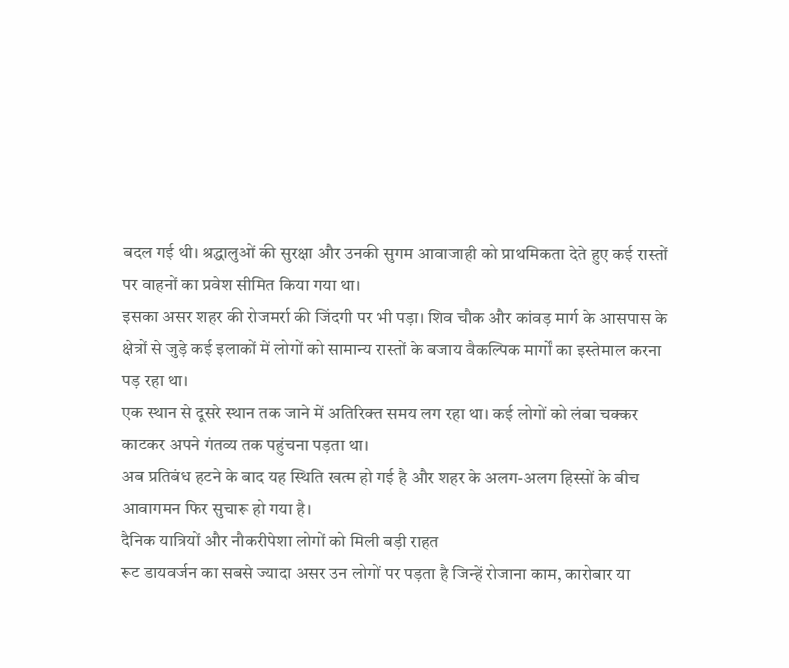बदल गई थी। श्रद्धालुओं की सुरक्षा और उनकी सुगम आवाजाही को प्राथमिकता देते हुए कई रास्तों पर वाहनों का प्रवेश सीमित किया गया था।
इसका असर शहर की रोजमर्रा की जिंदगी पर भी पड़ा। शिव चौक और कांवड़ मार्ग के आसपास के क्षेत्रों से जुड़े कई इलाकों में लोगों को सामान्य रास्तों के बजाय वैकल्पिक मार्गों का इस्तेमाल करना पड़ रहा था।
एक स्थान से दूसरे स्थान तक जाने में अतिरिक्त समय लग रहा था। कई लोगों को लंबा चक्कर काटकर अपने गंतव्य तक पहुंचना पड़ता था।
अब प्रतिबंध हटने के बाद यह स्थिति खत्म हो गई है और शहर के अलग-अलग हिस्सों के बीच आवागमन फिर सुचारू हो गया है।
दैनिक यात्रियों और नौकरीपेशा लोगों को मिली बड़ी राहत
रूट डायवर्जन का सबसे ज्यादा असर उन लोगों पर पड़ता है जिन्हें रोजाना काम, कारोबार या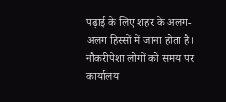पढ़ाई के लिए शहर के अलग-अलग हिस्सों में जाना होता है।
नौकरीपेशा लोगों को समय पर कार्यालय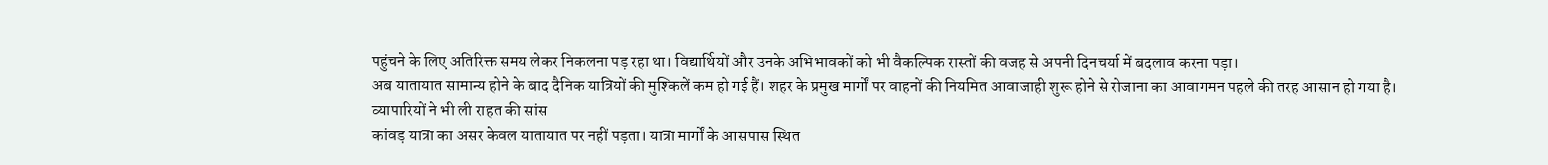पहुंचने के लिए अतिरिक्त समय लेकर निकलना पड़ रहा था। विद्यार्थियों और उनके अभिभावकों को भी वैकल्पिक रास्तों की वजह से अपनी दिनचर्या में बदलाव करना पड़ा।
अब यातायात सामान्य होने के बाद दैनिक यात्रियों की मुश्किलें कम हो गई हैं। शहर के प्रमुख मार्गों पर वाहनों की नियमित आवाजाही शुरू होने से रोजाना का आवागमन पहले की तरह आसान हो गया है।
व्यापारियों ने भी ली राहत की सांस
कांवड़ यात्रा का असर केवल यातायात पर नहीं पड़ता। यात्रा मार्गों के आसपास स्थित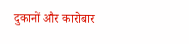दुकानों और कारोबार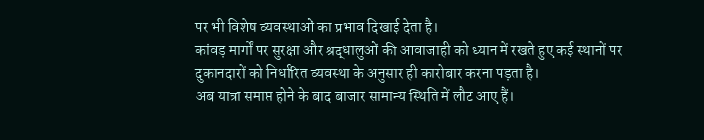पर भी विशेष व्यवस्थाओं का प्रभाव दिखाई देता है।
कांवड़ मार्गों पर सुरक्षा और श्रद्धालुओं की आवाजाही को ध्यान में रखते हुए कई स्थानों पर दुकानदारों को निर्धारित व्यवस्था के अनुसार ही कारोबार करना पड़ता है।
अब यात्रा समाप्त होने के बाद बाजार सामान्य स्थिति में लौट आए हैं।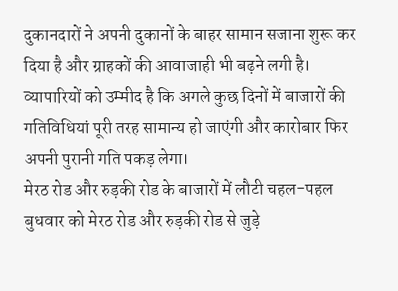दुकानदारों ने अपनी दुकानों के बाहर सामान सजाना शुरू कर दिया है और ग्राहकों की आवाजाही भी बढ़ने लगी है।
व्यापारियों को उम्मीद है कि अगले कुछ दिनों में बाजारों की गतिविधियां पूरी तरह सामान्य हो जाएंगी और कारोबार फिर अपनी पुरानी गति पकड़ लेगा।
मेरठ रोड और रुड़की रोड के बाजारों में लौटी चहल-पहल
बुधवार को मेरठ रोड और रुड़की रोड से जुड़े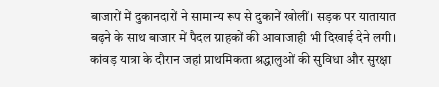बाजारों में दुकानदारों ने सामान्य रूप से दुकानें खोलीं। सड़क पर यातायात बढ़ने के साथ बाजार में पैदल ग्राहकों की आवाजाही भी दिखाई देने लगी।
कांवड़ यात्रा के दौरान जहां प्राथमिकता श्रद्धालुओं की सुविधा और सुरक्षा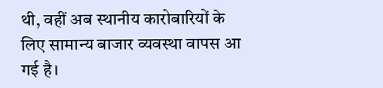थी, वहीं अब स्थानीय कारोबारियों के लिए सामान्य बाजार व्यवस्था वापस आ गई है।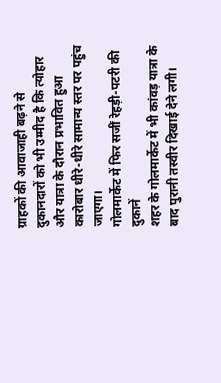ग्राहकों की आवाजाही बढ़ने से दुकानदारों को भी उम्मीद है कि त्योहार और यात्रा के दौरान प्रभावित हुआ कारोबार धीरे-धीरे सामान्य स्तर पर पहुंच जाएगा।
गोलमार्केट में फिर सजीं रेहड़ी-पटरी की दुकानें
शहर के गोलमार्केट में भी कांवड़ यात्रा के बाद पुरानी तस्वीर दिखाई देने लगी।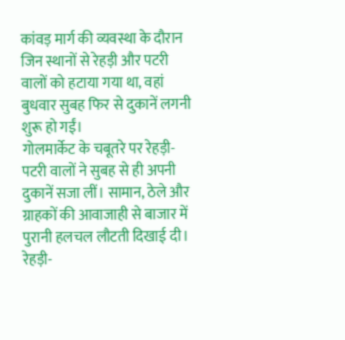कांवड़ मार्ग की व्यवस्था के दौरान जिन स्थानों से रेहड़ी और पटरी वालों को हटाया गया था, वहां बुधवार सुबह फिर से दुकानें लगनी शुरू हो गईं।
गोलमार्केट के चबूतरे पर रेहड़ी-पटरी वालों ने सुबह से ही अपनी दुकानें सजा लीं। सामान, ठेले और ग्राहकों की आवाजाही से बाजार में पुरानी हलचल लौटती दिखाई दी।
रेहड़ी-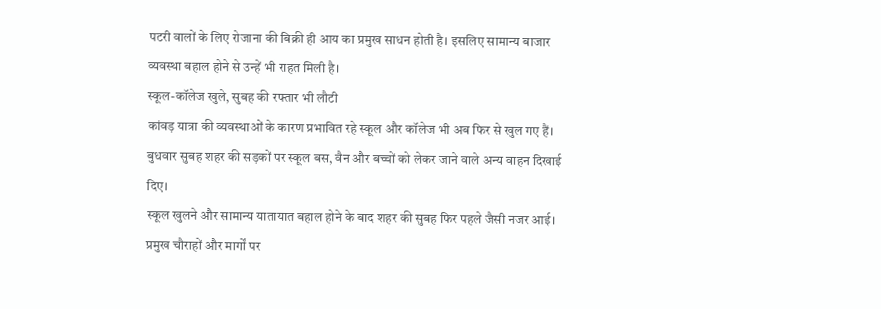पटरी वालों के लिए रोजाना की बिक्री ही आय का प्रमुख साधन होती है। इसलिए सामान्य बाजार व्यवस्था बहाल होने से उन्हें भी राहत मिली है।
स्कूल-कॉलेज खुले, सुबह की रफ्तार भी लौटी
कांवड़ यात्रा की व्यवस्थाओं के कारण प्रभावित रहे स्कूल और कॉलेज भी अब फिर से खुल गए हैं। बुधवार सुबह शहर की सड़कों पर स्कूल बस, वैन और बच्चों को लेकर जाने वाले अन्य वाहन दिखाई दिए।
स्कूल खुलने और सामान्य यातायात बहाल होने के बाद शहर की सुबह फिर पहले जैसी नजर आई। प्रमुख चौराहों और मार्गों पर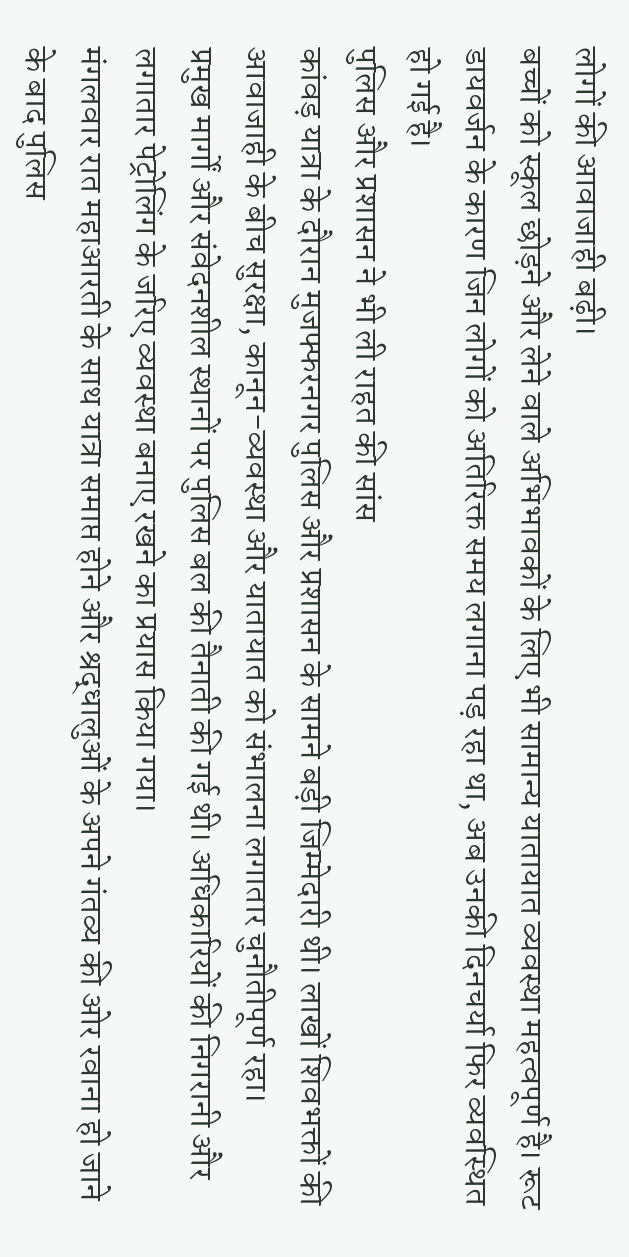लोगों की आवाजाही बढ़ी।
बच्चों को स्कूल छोड़ने और लेने वाले अभिभावकों के लिए भी सामान्य यातायात व्यवस्था महत्वपूर्ण है। रूट डायवर्जन के कारण जिन लोगों को अतिरिक्त समय लगाना पड़ रहा था, अब उनकी दिनचर्या फिर व्यवस्थित हो गई है।
पुलिस और प्रशासन ने भी ली राहत की सांस
कांवड़ यात्रा के दौरान मुजफ्फरनगर पुलिस और प्रशासन के सामने बड़ी जिम्मेदारी थी। लाखों शिवभक्तों की आवाजाही के बीच सुरक्षा, कानून-व्यवस्था और यातायात को संभालना लगातार चुनौतीपूर्ण रहा।
प्रमुख मार्गों और संवेदनशील स्थानों पर पुलिस बल की तैनाती की गई थी। अधिकारियों की निगरानी और लगातार पेट्रोलिंग के जरिए व्यवस्था बनाए रखने का प्रयास किया गया।
मंगलवार रात महाआरती के साथ यात्रा समाप्त होने और श्रद्धालुओं के अपने गंतव्य की ओर रवाना हो जाने के बाद पुलिस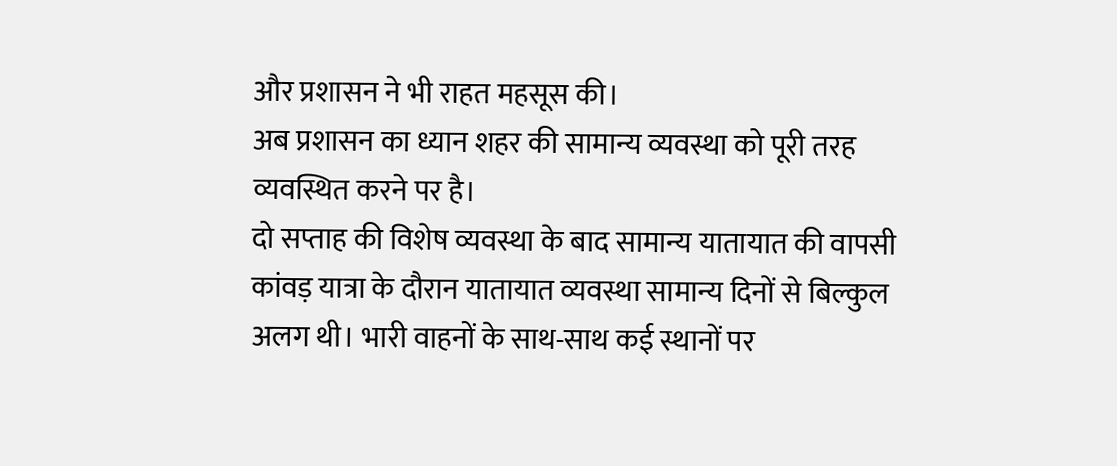और प्रशासन ने भी राहत महसूस की।
अब प्रशासन का ध्यान शहर की सामान्य व्यवस्था को पूरी तरह व्यवस्थित करने पर है।
दो सप्ताह की विशेष व्यवस्था के बाद सामान्य यातायात की वापसी
कांवड़ यात्रा के दौरान यातायात व्यवस्था सामान्य दिनों से बिल्कुल अलग थी। भारी वाहनों के साथ-साथ कई स्थानों पर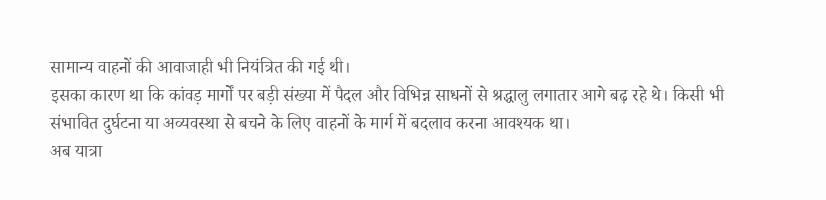सामान्य वाहनों की आवाजाही भी नियंत्रित की गई थी।
इसका कारण था कि कांवड़ मार्गों पर बड़ी संख्या में पैदल और विभिन्न साधनों से श्रद्धालु लगातार आगे बढ़ रहे थे। किसी भी संभावित दुर्घटना या अव्यवस्था से बचने के लिए वाहनों के मार्ग में बदलाव करना आवश्यक था।
अब यात्रा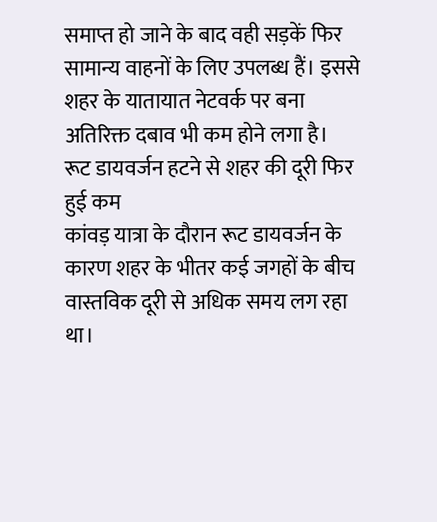समाप्त हो जाने के बाद वही सड़कें फिर सामान्य वाहनों के लिए उपलब्ध हैं। इससे शहर के यातायात नेटवर्क पर बना अतिरिक्त दबाव भी कम होने लगा है।
रूट डायवर्जन हटने से शहर की दूरी फिर हुई कम
कांवड़ यात्रा के दौरान रूट डायवर्जन के कारण शहर के भीतर कई जगहों के बीच वास्तविक दूरी से अधिक समय लग रहा था।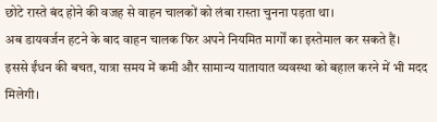छोटे रास्ते बंद होने की वजह से वाहन चालकों को लंबा रास्ता चुनना पड़ता था।
अब डायवर्जन हटने के बाद वाहन चालक फिर अपने नियमित मार्गों का इस्तेमाल कर सकते हैं।
इससे ईंधन की बचत, यात्रा समय में कमी और सामान्य यातायात व्यवस्था को बहाल करने में भी मदद मिलेगी।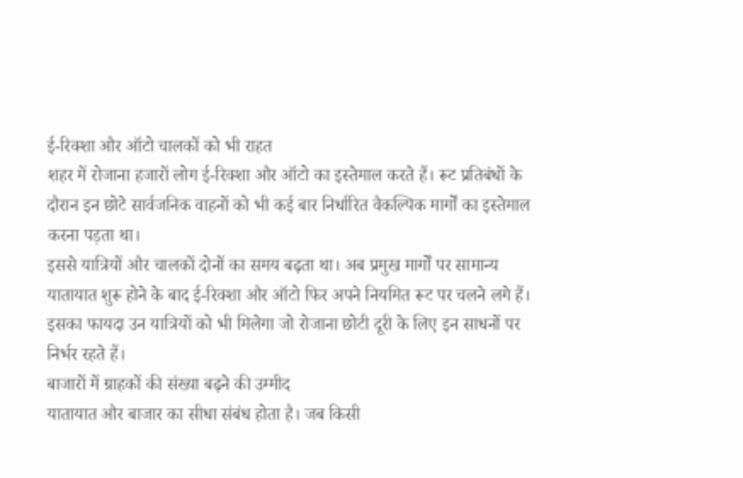ई-रिक्शा और ऑटो चालकों को भी राहत
शहर में रोजाना हजारों लोग ई-रिक्शा और ऑटो का इस्तेमाल करते हैं। रूट प्रतिबंधों के दौरान इन छोटे सार्वजनिक वाहनों को भी कई बार निर्धारित वैकल्पिक मार्गों का इस्तेमाल करना पड़ता था।
इससे यात्रियों और चालकों दोनों का समय बढ़ता था। अब प्रमुख मार्गों पर सामान्य यातायात शुरू होने के बाद ई-रिक्शा और ऑटो फिर अपने नियमित रूट पर चलने लगे हैं।
इसका फायदा उन यात्रियों को भी मिलेगा जो रोजाना छोटी दूरी के लिए इन साधनों पर निर्भर रहते हैं।
बाजारों में ग्राहकों की संख्या बढ़ने की उम्मीद
यातायात और बाजार का सीधा संबंध होता है। जब किसी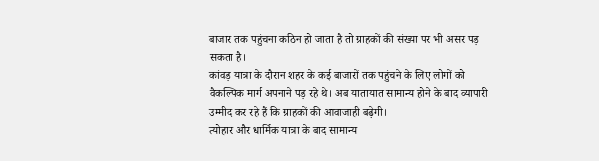बाजार तक पहुंचना कठिन हो जाता है तो ग्राहकों की संख्या पर भी असर पड़ सकता है।
कांवड़ यात्रा के दौरान शहर के कई बाजारों तक पहुंचने के लिए लोगों को वैकल्पिक मार्ग अपनाने पड़ रहे थे। अब यातायात सामान्य होने के बाद व्यापारी उम्मीद कर रहे हैं कि ग्राहकों की आवाजाही बढ़ेगी।
त्योहार और धार्मिक यात्रा के बाद सामान्य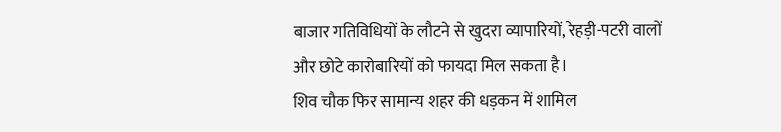बाजार गतिविधियों के लौटने से खुदरा व्यापारियों, रेहड़ी-पटरी वालों और छोटे कारोबारियों को फायदा मिल सकता है।
शिव चौक फिर सामान्य शहर की धड़कन में शामिल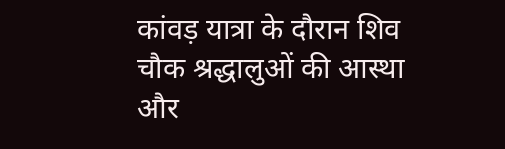कांवड़ यात्रा के दौरान शिव चौक श्रद्धालुओं की आस्था और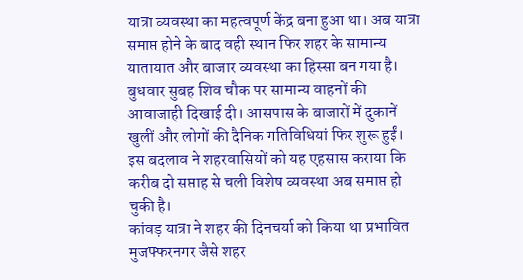यात्रा व्यवस्था का महत्वपूर्ण केंद्र बना हुआ था। अब यात्रा समाप्त होने के बाद वही स्थान फिर शहर के सामान्य यातायात और बाजार व्यवस्था का हिस्सा बन गया है।
बुधवार सुबह शिव चौक पर सामान्य वाहनों की आवाजाही दिखाई दी। आसपास के बाजारों में दुकानें खुलीं और लोगों की दैनिक गतिविधियां फिर शुरू हुईं।
इस बदलाव ने शहरवासियों को यह एहसास कराया कि करीब दो सप्ताह से चली विशेष व्यवस्था अब समाप्त हो चुकी है।
कांवड़ यात्रा ने शहर की दिनचर्या को किया था प्रभावित
मुजफ्फरनगर जैसे शहर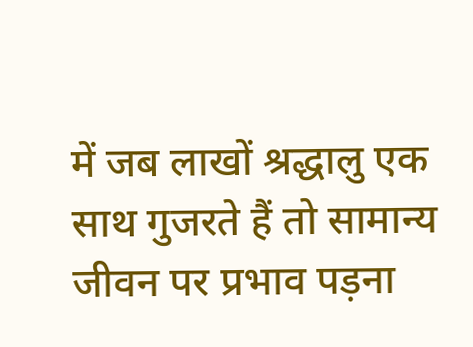में जब लाखों श्रद्धालु एक साथ गुजरते हैं तो सामान्य जीवन पर प्रभाव पड़ना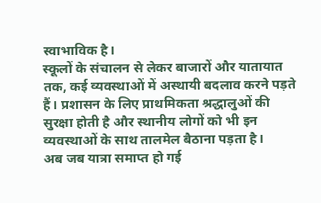स्वाभाविक है।
स्कूलों के संचालन से लेकर बाजारों और यातायात तक, कई व्यवस्थाओं में अस्थायी बदलाव करने पड़ते हैं। प्रशासन के लिए प्राथमिकता श्रद्धालुओं की सुरक्षा होती है और स्थानीय लोगों को भी इन व्यवस्थाओं के साथ तालमेल बैठाना पड़ता है।
अब जब यात्रा समाप्त हो गई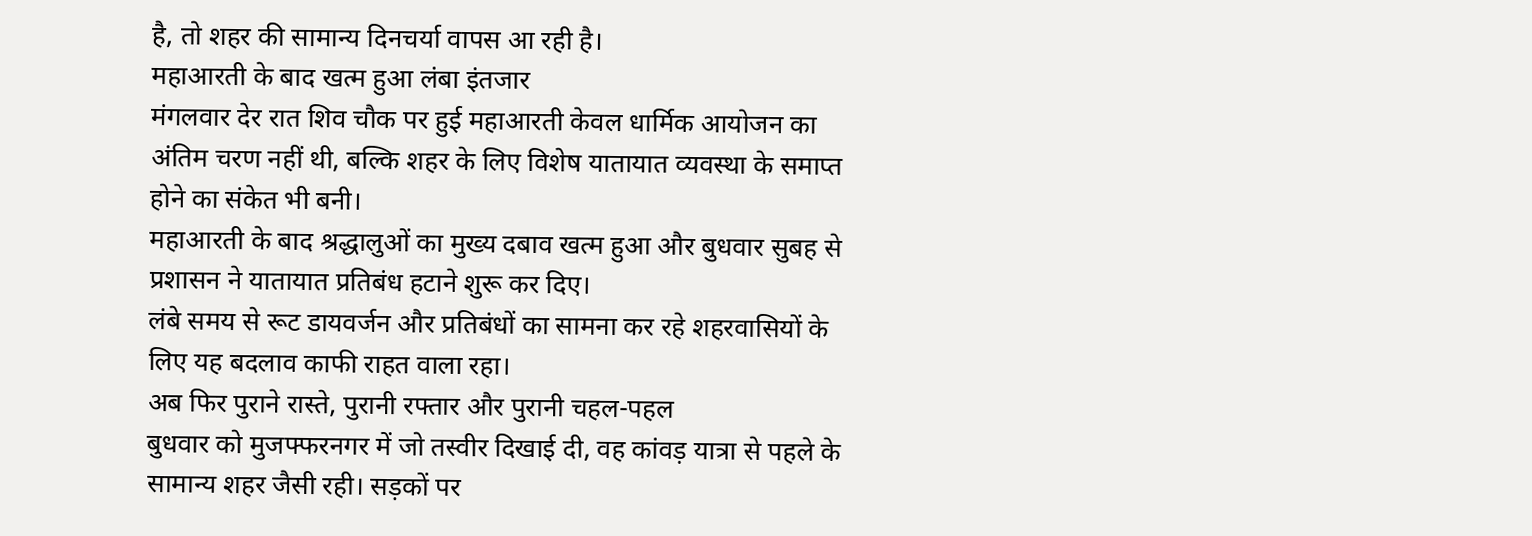है, तो शहर की सामान्य दिनचर्या वापस आ रही है।
महाआरती के बाद खत्म हुआ लंबा इंतजार
मंगलवार देर रात शिव चौक पर हुई महाआरती केवल धार्मिक आयोजन का अंतिम चरण नहीं थी, बल्कि शहर के लिए विशेष यातायात व्यवस्था के समाप्त होने का संकेत भी बनी।
महाआरती के बाद श्रद्धालुओं का मुख्य दबाव खत्म हुआ और बुधवार सुबह से प्रशासन ने यातायात प्रतिबंध हटाने शुरू कर दिए।
लंबे समय से रूट डायवर्जन और प्रतिबंधों का सामना कर रहे शहरवासियों के लिए यह बदलाव काफी राहत वाला रहा।
अब फिर पुराने रास्ते, पुरानी रफ्तार और पुरानी चहल-पहल
बुधवार को मुजफ्फरनगर में जो तस्वीर दिखाई दी, वह कांवड़ यात्रा से पहले के सामान्य शहर जैसी रही। सड़कों पर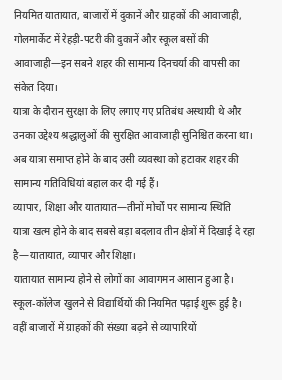नियमित यातायात, बाजारों में दुकानें और ग्राहकों की आवाजाही, गोलमार्केट में रेहड़ी-पटरी की दुकानें और स्कूल बसों की आवाजाही—इन सबने शहर की सामान्य दिनचर्या की वापसी का संकेत दिया।
यात्रा के दौरान सुरक्षा के लिए लगाए गए प्रतिबंध अस्थायी थे और उनका उद्देश्य श्रद्धालुओं की सुरक्षित आवाजाही सुनिश्चित करना था। अब यात्रा समाप्त होने के बाद उसी व्यवस्था को हटाकर शहर की सामान्य गतिविधियां बहाल कर दी गई हैं।
व्यापार, शिक्षा और यातायात—तीनों मोर्चों पर सामान्य स्थिति
यात्रा खत्म होने के बाद सबसे बड़ा बदलाव तीन क्षेत्रों में दिखाई दे रहा है—यातायात, व्यापार और शिक्षा।
यातायात सामान्य होने से लोगों का आवागमन आसान हुआ है। स्कूल-कॉलेज खुलने से विद्यार्थियों की नियमित पढ़ाई शुरू हुई है। वहीं बाजारों में ग्राहकों की संख्या बढ़ने से व्यापारियों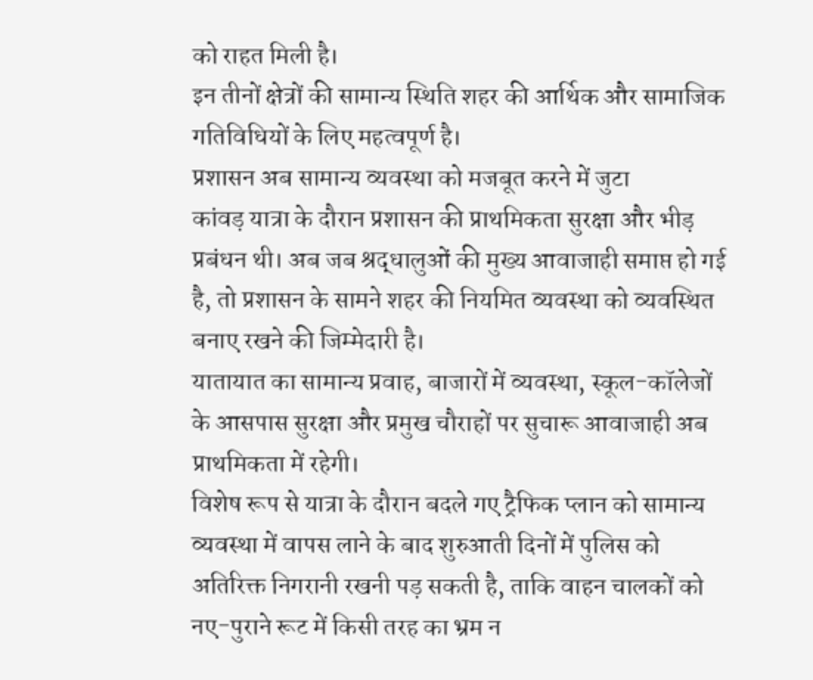को राहत मिली है।
इन तीनों क्षेत्रों की सामान्य स्थिति शहर की आर्थिक और सामाजिक गतिविधियों के लिए महत्वपूर्ण है।
प्रशासन अब सामान्य व्यवस्था को मजबूत करने में जुटा
कांवड़ यात्रा के दौरान प्रशासन की प्राथमिकता सुरक्षा और भीड़ प्रबंधन थी। अब जब श्रद्धालुओं की मुख्य आवाजाही समाप्त हो गई है, तो प्रशासन के सामने शहर की नियमित व्यवस्था को व्यवस्थित बनाए रखने की जिम्मेदारी है।
यातायात का सामान्य प्रवाह, बाजारों में व्यवस्था, स्कूल-कॉलेजों के आसपास सुरक्षा और प्रमुख चौराहों पर सुचारू आवाजाही अब प्राथमिकता में रहेगी।
विशेष रूप से यात्रा के दौरान बदले गए ट्रैफिक प्लान को सामान्य व्यवस्था में वापस लाने के बाद शुरुआती दिनों में पुलिस को अतिरिक्त निगरानी रखनी पड़ सकती है, ताकि वाहन चालकों को नए-पुराने रूट में किसी तरह का भ्रम न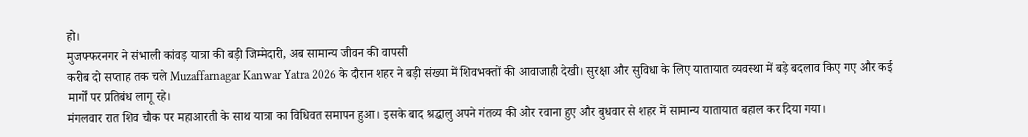हो।
मुजफ्फरनगर ने संभाली कांवड़ यात्रा की बड़ी जिम्मेदारी, अब सामान्य जीवन की वापसी
करीब दो सप्ताह तक चले Muzaffarnagar Kanwar Yatra 2026 के दौरान शहर ने बड़ी संख्या में शिवभक्तों की आवाजाही देखी। सुरक्षा और सुविधा के लिए यातायात व्यवस्था में बड़े बदलाव किए गए और कई मार्गों पर प्रतिबंध लागू रहे।
मंगलवार रात शिव चौक पर महाआरती के साथ यात्रा का विधिवत समापन हुआ। इसके बाद श्रद्धालु अपने गंतव्य की ओर रवाना हुए और बुधवार से शहर में सामान्य यातायात बहाल कर दिया गया।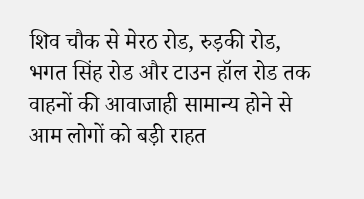शिव चौक से मेरठ रोड, रुड़की रोड, भगत सिंह रोड और टाउन हॉल रोड तक वाहनों की आवाजाही सामान्य होने से आम लोगों को बड़ी राहत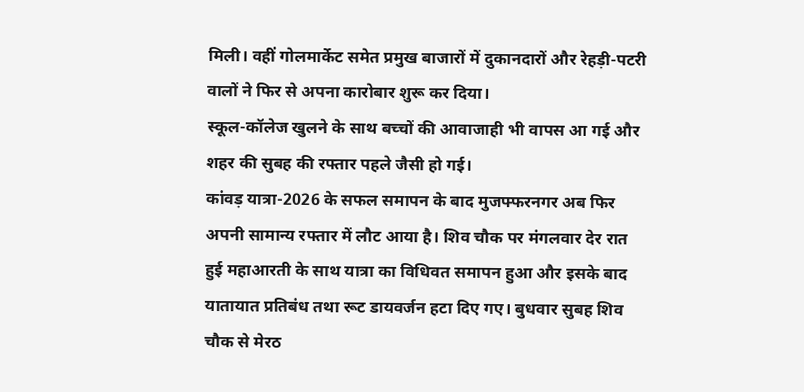मिली। वहीं गोलमार्केट समेत प्रमुख बाजारों में दुकानदारों और रेहड़ी-पटरी वालों ने फिर से अपना कारोबार शुरू कर दिया।
स्कूल-कॉलेज खुलने के साथ बच्चों की आवाजाही भी वापस आ गई और शहर की सुबह की रफ्तार पहले जैसी हो गई।
कांवड़ यात्रा-2026 के सफल समापन के बाद मुजफ्फरनगर अब फिर अपनी सामान्य रफ्तार में लौट आया है। शिव चौक पर मंगलवार देर रात हुई महाआरती के साथ यात्रा का विधिवत समापन हुआ और इसके बाद यातायात प्रतिबंध तथा रूट डायवर्जन हटा दिए गए। बुधवार सुबह शिव चौक से मेरठ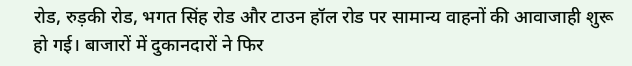रोड, रुड़की रोड, भगत सिंह रोड और टाउन हॉल रोड पर सामान्य वाहनों की आवाजाही शुरू हो गई। बाजारों में दुकानदारों ने फिर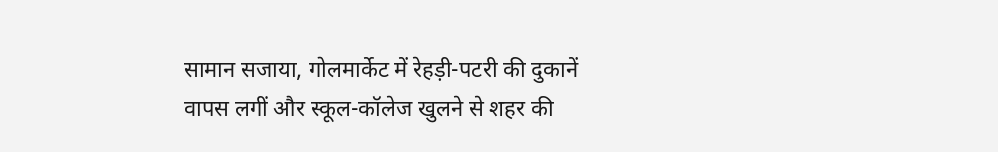सामान सजाया, गोलमार्केट में रेहड़ी-पटरी की दुकानें वापस लगीं और स्कूल-कॉलेज खुलने से शहर की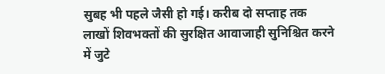सुबह भी पहले जैसी हो गई। करीब दो सप्ताह तक लाखों शिवभक्तों की सुरक्षित आवाजाही सुनिश्चित करने में जुटे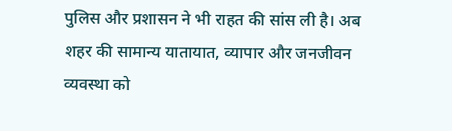पुलिस और प्रशासन ने भी राहत की सांस ली है। अब शहर की सामान्य यातायात, व्यापार और जनजीवन व्यवस्था को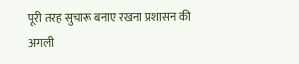पूरी तरह सुचारू बनाए रखना प्रशासन की अगली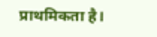प्राथमिकता है।